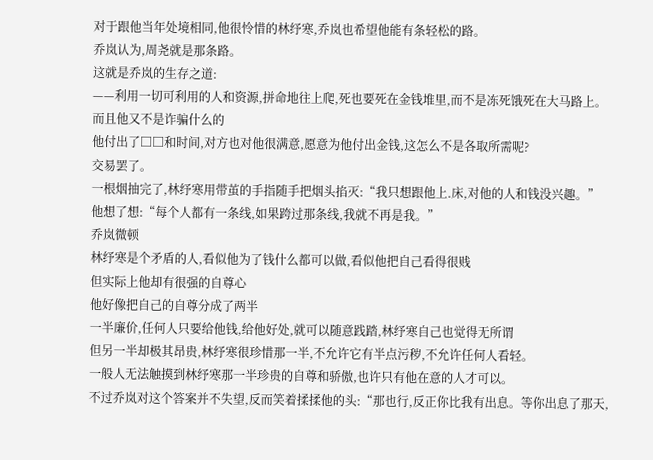对于跟他当年处境相同,他很怜惜的林纾寒,乔岚也希望他能有条轻松的路。
乔岚认为,周尧就是那条路。
这就是乔岚的生存之道:
——利用一切可利用的人和资源,拼命地往上爬,死也要死在金钱堆里,而不是冻死饿死在大马路上。
而且他又不是诈骗什么的
他付出了□□和时间,对方也对他很满意,愿意为他付出金钱,这怎么不是各取所需呢?
交易罢了。
一根烟抽完了,林纾寒用带茧的手指随手把烟头掐灭:“我只想跟他上.床,对他的人和钱没兴趣。”
他想了想:“每个人都有一条线,如果跨过那条线,我就不再是我。”
乔岚微顿
林纾寒是个矛盾的人,看似他为了钱什么都可以做,看似他把自己看得很贱
但实际上他却有很强的自尊心
他好像把自己的自尊分成了两半
一半廉价,任何人只要给他钱,给他好处,就可以随意践踏,林纾寒自己也觉得无所谓
但另一半却极其昂贵,林纾寒很珍惜那一半,不允许它有半点污秽,不允许任何人看轻。
一般人无法触摸到林纾寒那一半珍贵的自尊和骄傲,也许只有他在意的人才可以。
不过乔岚对这个答案并不失望,反而笑着揉揉他的头:“那也行,反正你比我有出息。等你出息了那天,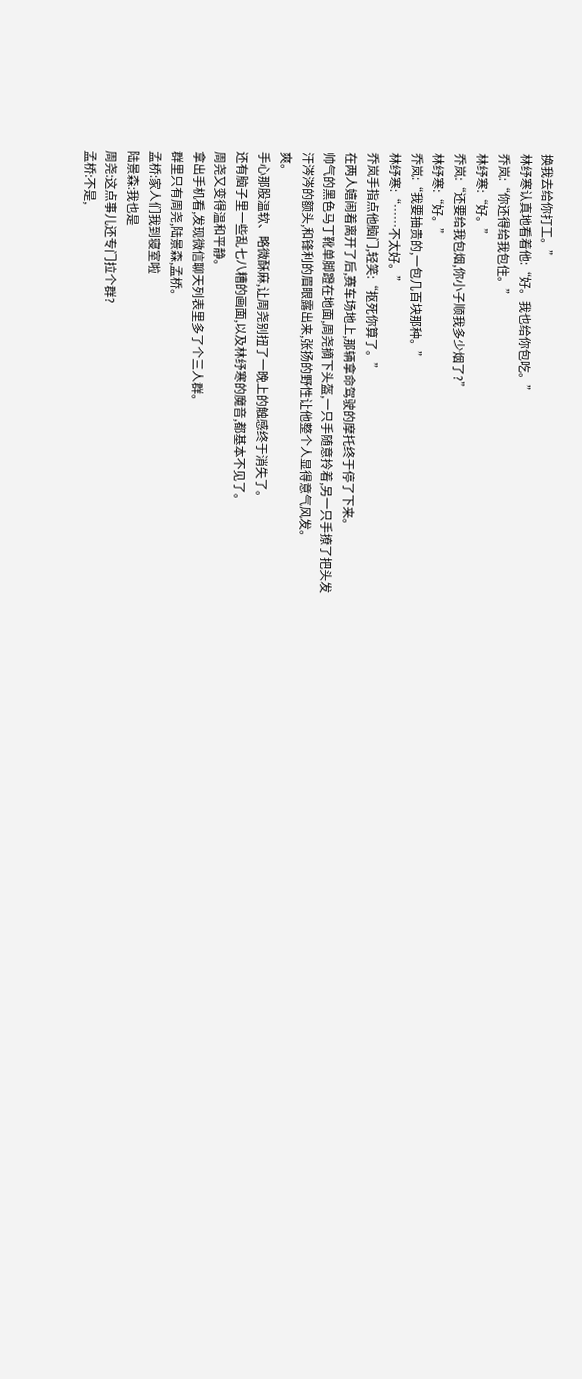换我去给你打工。”
林纾寒认真地看着他:“好。我也给你包吃。”
乔岚:“你还得给我包住。”
林纾寒:“好。”
乔岚:“还要给我包烟,你小子顺我多少烟了?”
林纾寒:“好。”
乔岚:“我要抽贵的,一包几百块那种。”
林纾寒:“……不太好。”
乔岚手指点他脑门,轻笑:“抠死你算了。”
在两人嬉闹着离开了后,赛车场地上,那辆拿命驾驶的摩托终于停了下来。
帅气的黑色马丁靴单脚蹬在地面,周尧摘下头盔,一只手随意拎着,另一只手撩了把头发
汗涔涔的额头,和锋利的眉眼露出来,张扬的野性让他整个人显得意气风发。
爽。
手心那股温软、略微酥麻,让周尧别扭了一晚上的触感终于消失了。
还有脑子里一些乱七八糟的画面,以及林纾寒的魔音,都基本不见了。
周尧又变得温和平静。
拿出手机看,发现微信聊天列表里多了个三人群。
群里只有周尧,陆景森,孟桥。
孟桥:家人们我到寝室啦
陆景森:我也是
周尧:这点事儿还专门拉个群?
孟桥:不是,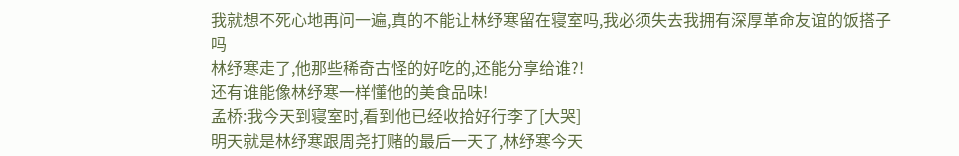我就想不死心地再问一遍,真的不能让林纾寒留在寝室吗,我必须失去我拥有深厚革命友谊的饭搭子吗
林纾寒走了,他那些稀奇古怪的好吃的,还能分享给谁?!
还有谁能像林纾寒一样懂他的美食品味!
孟桥:我今天到寝室时,看到他已经收拾好行李了[大哭]
明天就是林纾寒跟周尧打赌的最后一天了,林纾寒今天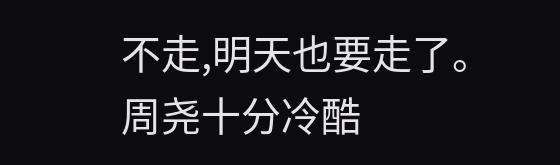不走,明天也要走了。
周尧十分冷酷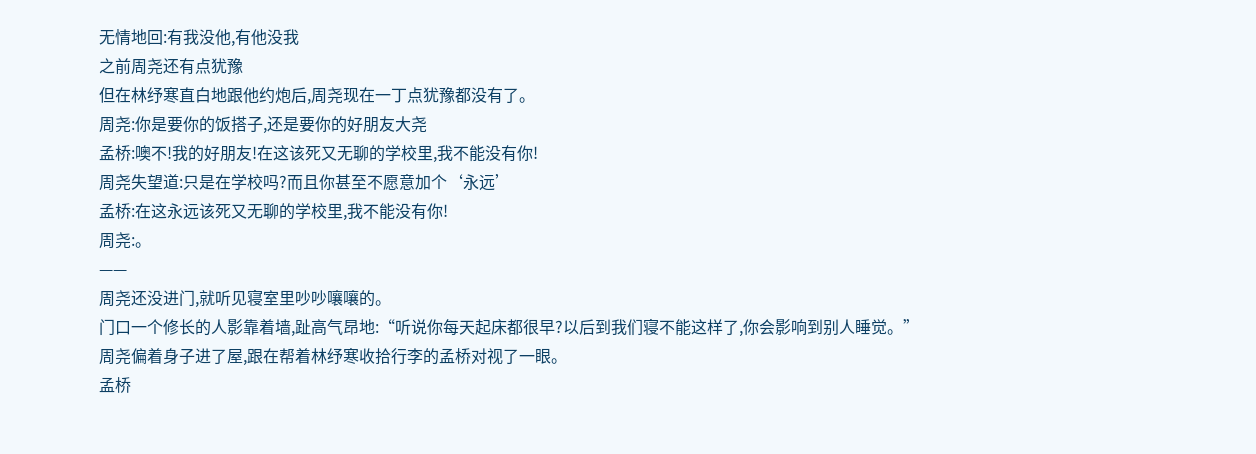无情地回:有我没他,有他没我
之前周尧还有点犹豫
但在林纾寒直白地跟他约炮后,周尧现在一丁点犹豫都没有了。
周尧:你是要你的饭搭子,还是要你的好朋友大尧
孟桥:噢不!我的好朋友!在这该死又无聊的学校里,我不能没有你!
周尧失望道:只是在学校吗?而且你甚至不愿意加个‘永远’
孟桥:在这永远该死又无聊的学校里,我不能没有你!
周尧:。
——
周尧还没进门,就听见寝室里吵吵嚷嚷的。
门口一个修长的人影靠着墙,趾高气昂地:“听说你每天起床都很早?以后到我们寝不能这样了,你会影响到别人睡觉。”
周尧偏着身子进了屋,跟在帮着林纾寒收拾行李的孟桥对视了一眼。
孟桥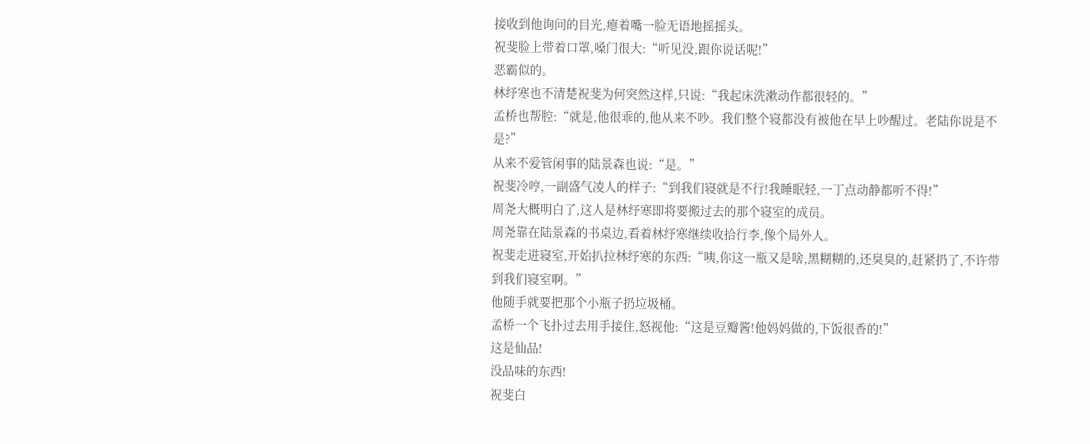接收到他询问的目光,瘪着嘴一脸无语地摇摇头。
祝斐脸上带着口罩,嗓门很大:“听见没,跟你说话呢!”
恶霸似的。
林纾寒也不清楚祝斐为何突然这样,只说:“我起床洗漱动作都很轻的。”
孟桥也帮腔:“就是,他很乖的,他从来不吵。我们整个寝都没有被他在早上吵醒过。老陆你说是不是?”
从来不爱管闲事的陆景森也说:“是。”
祝斐冷哼,一副盛气凌人的样子:“到我们寝就是不行!我睡眠轻,一丁点动静都听不得!”
周尧大概明白了,这人是林纾寒即将要搬过去的那个寝室的成员。
周尧靠在陆景森的书桌边,看着林纾寒继续收拾行李,像个局外人。
祝斐走进寝室,开始扒拉林纾寒的东西:“咦,你这一瓶又是啥,黑糊糊的,还臭臭的,赶紧扔了,不许带到我们寝室啊。”
他随手就要把那个小瓶子扔垃圾桶。
孟桥一个飞扑过去用手接住,怒视他:“这是豆瓣酱!他妈妈做的,下饭很香的!”
这是仙品!
没品味的东西!
祝斐白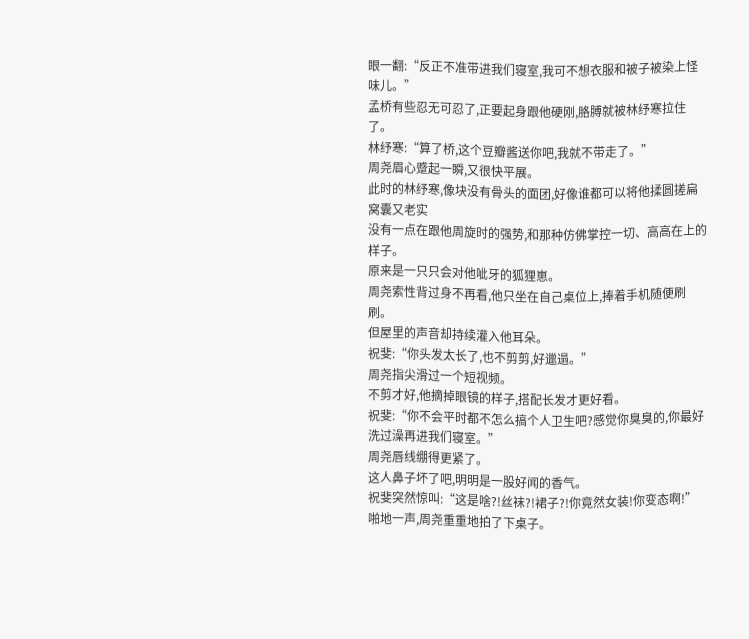眼一翻:“反正不准带进我们寝室,我可不想衣服和被子被染上怪味儿。”
孟桥有些忍无可忍了,正要起身跟他硬刚,胳膊就被林纾寒拉住了。
林纾寒:“算了桥,这个豆瓣酱送你吧,我就不带走了。”
周尧眉心蹙起一瞬,又很快平展。
此时的林纾寒,像块没有骨头的面团,好像谁都可以将他揉圆搓扁
窝囊又老实
没有一点在跟他周旋时的强势,和那种仿佛掌控一切、高高在上的样子。
原来是一只只会对他呲牙的狐狸崽。
周尧索性背过身不再看,他只坐在自己桌位上,捧着手机随便刷刷。
但屋里的声音却持续灌入他耳朵。
祝斐:“你头发太长了,也不剪剪,好邋遢。”
周尧指尖滑过一个短视频。
不剪才好,他摘掉眼镜的样子,搭配长发才更好看。
祝斐:“你不会平时都不怎么搞个人卫生吧?感觉你臭臭的,你最好洗过澡再进我们寝室。”
周尧唇线绷得更紧了。
这人鼻子坏了吧,明明是一股好闻的香气。
祝斐突然惊叫:“这是啥?!丝袜?!裙子?!你竟然女装!你变态啊!”
啪地一声,周尧重重地拍了下桌子。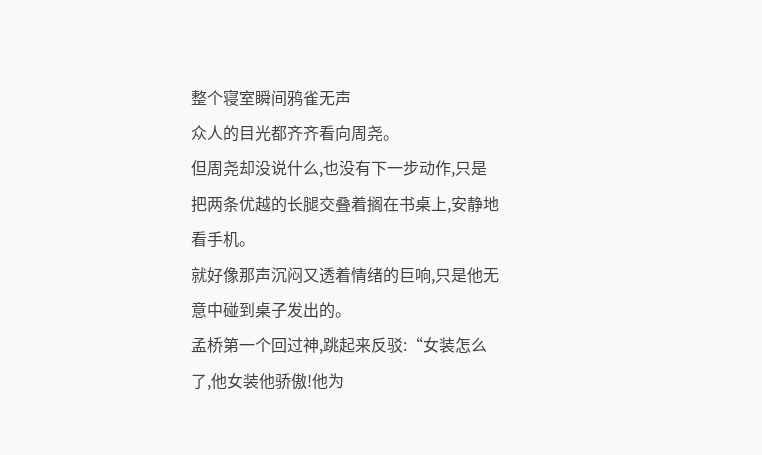整个寝室瞬间鸦雀无声
众人的目光都齐齐看向周尧。
但周尧却没说什么,也没有下一步动作,只是把两条优越的长腿交叠着搁在书桌上,安静地看手机。
就好像那声沉闷又透着情绪的巨响,只是他无意中碰到桌子发出的。
孟桥第一个回过神,跳起来反驳:“女装怎么了,他女装他骄傲!他为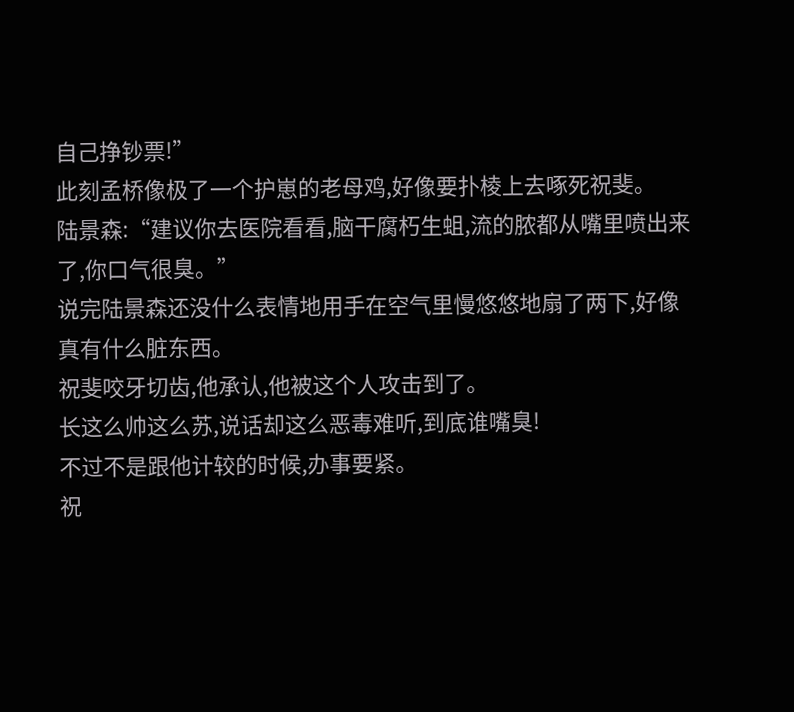自己挣钞票!”
此刻孟桥像极了一个护崽的老母鸡,好像要扑棱上去啄死祝斐。
陆景森:“建议你去医院看看,脑干腐朽生蛆,流的脓都从嘴里喷出来了,你口气很臭。”
说完陆景森还没什么表情地用手在空气里慢悠悠地扇了两下,好像真有什么脏东西。
祝斐咬牙切齿,他承认,他被这个人攻击到了。
长这么帅这么苏,说话却这么恶毒难听,到底谁嘴臭!
不过不是跟他计较的时候,办事要紧。
祝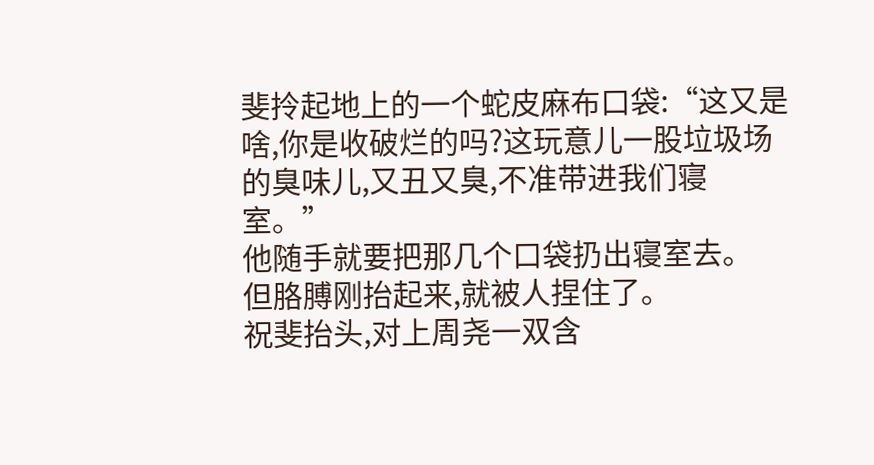斐拎起地上的一个蛇皮麻布口袋:“这又是啥,你是收破烂的吗?这玩意儿一股垃圾场的臭味儿,又丑又臭,不准带进我们寝室。”
他随手就要把那几个口袋扔出寝室去。
但胳膊刚抬起来,就被人捏住了。
祝斐抬头,对上周尧一双含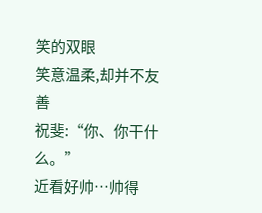笑的双眼
笑意温柔,却并不友善
祝斐:“你、你干什么。”
近看好帅…帅得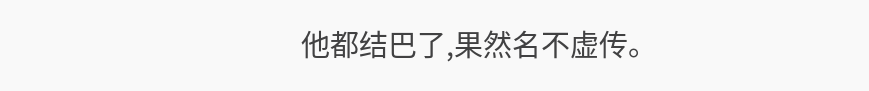他都结巴了,果然名不虚传。